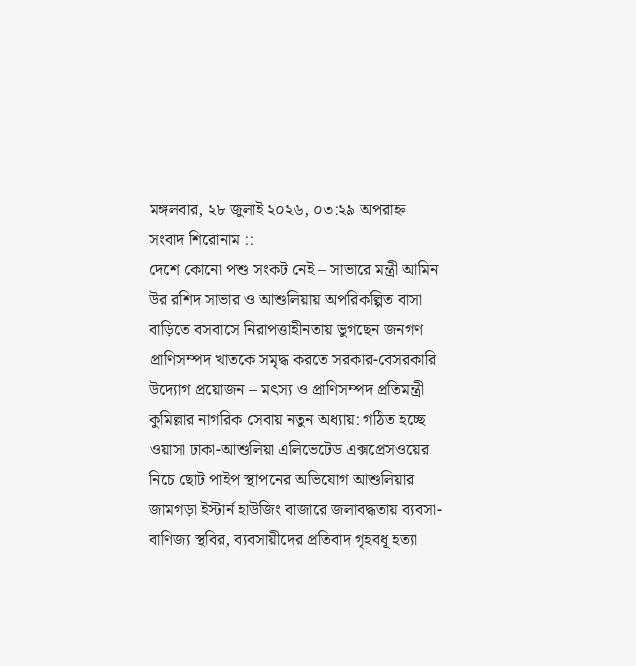মঙ্গলবার, ২৮ জুলাই ২০২৬, ০৩:২৯ অপরাহ্ন
সংবাদ শিরোনাম ::
দেশে কোনো পশু সংকট নেই – সাভারে মন্ত্রী আমিন উর রশিদ সাভার ও আশুলিয়ায় অপরিকল্পিত বাসা বাড়িতে বসবাসে নিরাপত্তাহীনতায় ভুগছেন জনগণ প্রাণিসম্পদ খাতকে সমৃদ্ধ করতে সরকার-বেসরকারি উদ্যোগ প্রয়োজন – মৎস্য ও প্রাণিসম্পদ প্রতিমন্ত্রী   কুমিল্লার নাগরিক সেবায় নতুন অধ্যায়: গঠিত হচ্ছে ওয়াসা ঢাকা-আশুলিয়া এলিভেটেড এক্সপ্রেসওয়ের নিচে ছোট পাইপ স্থাপনের অভিযোগ আশুলিয়ার জামগড়া ইস্টার্ন হাউজিং বাজারে জলাবদ্ধতায় ব্যবসা-বাণিজ্য স্থবির, ব্যবসায়ীদের প্রতিবাদ গৃহবধূ হত্যা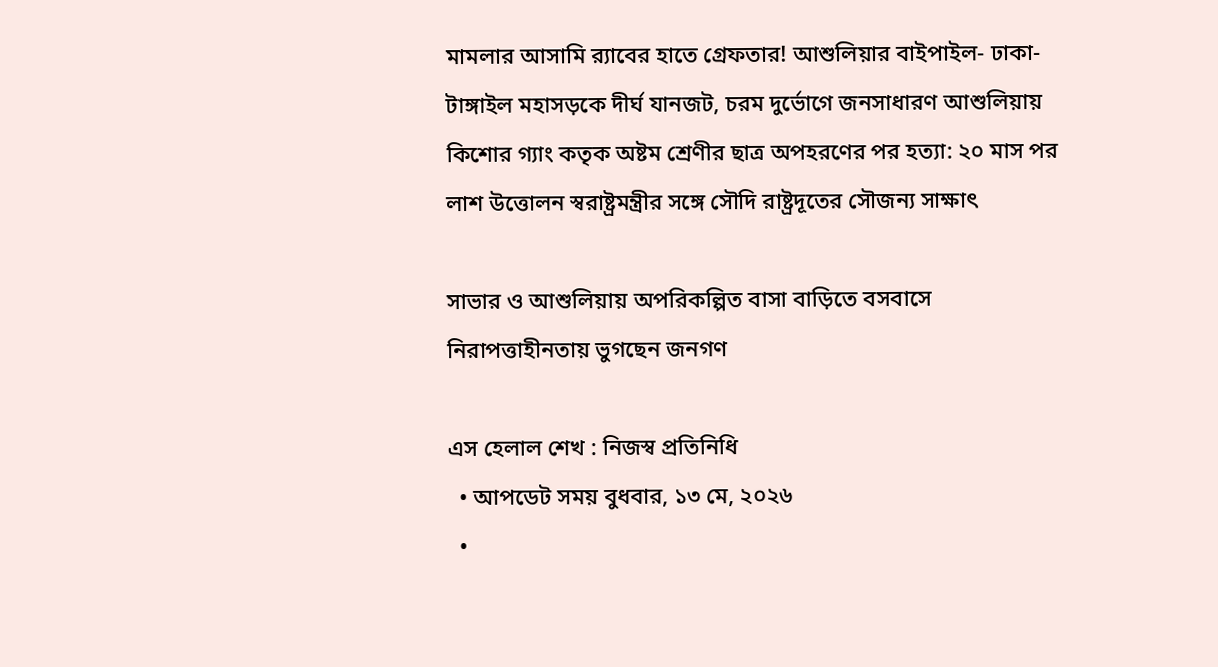মামলার আসামি র‍্যাবের হাতে গ্রেফতার! আশুলিয়ার বাইপাইল- ঢাকা-টাঙ্গাইল মহাসড়কে দীর্ঘ যানজট, চরম দুর্ভোগে জনসাধারণ আশুলিয়ায় কিশোর গ্যাং কতৃক অষ্টম শ্রেণীর ছাত্র অপহরণের পর হত্যা: ২০ মাস পর লাশ উত্তোলন স্বরাষ্ট্রমন্ত্রীর সঙ্গে সৌদি রাষ্ট্রদূতের সৌজন্য সাক্ষাৎ

সাভার ও আশুলিয়ায় অপরিকল্পিত বাসা বাড়িতে বসবাসে নিরাপত্তাহীনতায় ভুগছেন জনগণ

এস হেলাল শেখ : নিজস্ব প্রতিনিধি
  • আপডেট সময় বুধবার, ১৩ মে, ২০২৬
  •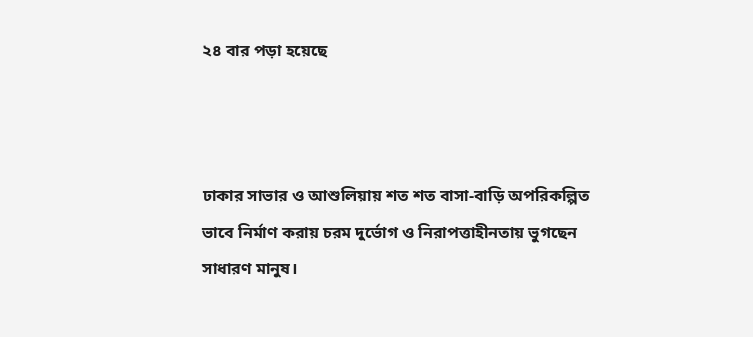২৪ বার পড়া হয়েছে



ঢাকার সাভার ও আশুলিয়ায় শত শত বাসা-বাড়ি অপরিকল্পিত ভাবে নির্মাণ করায় চরম দুর্ভোগ ও নিরাপত্তাহীনতায় ভুগছেন সাধারণ মানুষ।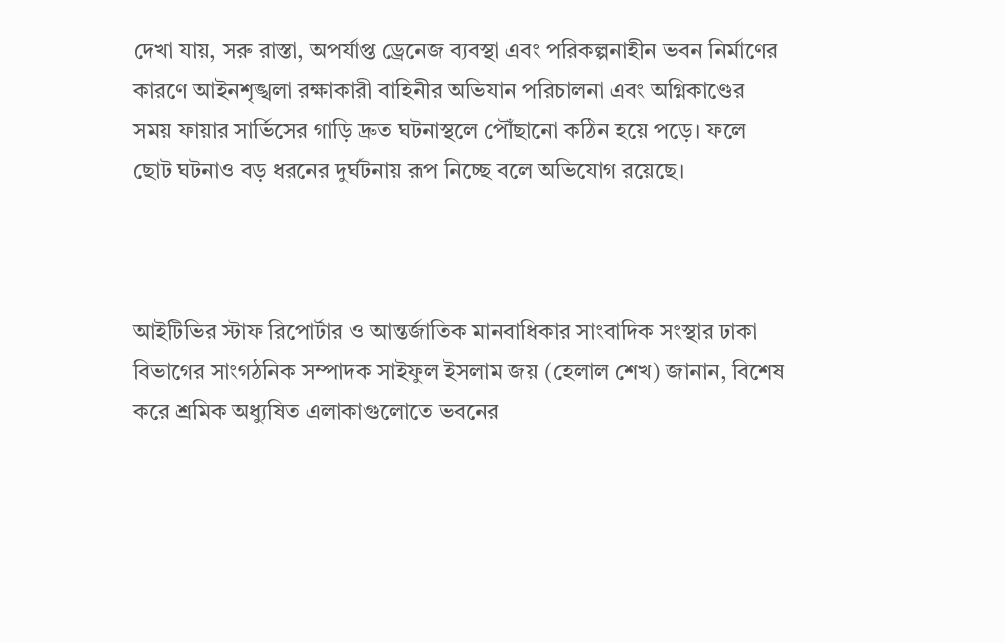দেখা যায়, সরু রাস্তা, অপর্যাপ্ত ড্রেনেজ ব্যবস্থা এবং পরিকল্পনাহীন ভবন নির্মাণের কারণে আইনশৃঙ্খলা রক্ষাকারী বাহিনীর অভিযান পরিচালনা এবং অগ্নিকাণ্ডের সময় ফায়ার সার্ভিসের গাড়ি দ্রুত ঘটনাস্থলে পৌঁছানো কঠিন হয়ে পড়ে। ফলে ছোট ঘটনাও বড় ধরনের দুর্ঘটনায় রূপ নিচ্ছে বলে অভিযোগ রয়েছে।



আইটিভির স্টাফ রিপোর্টার ও আন্তর্জাতিক মানবাধিকার সাংবাদিক সংস্থার ঢাকা বিভাগের সাংগঠনিক সম্পাদক সাইফুল ইসলাম জয় (হেলাল শেখ) জানান, বিশেষ করে শ্রমিক অধ্যুষিত এলাকাগুলোতে ভবনের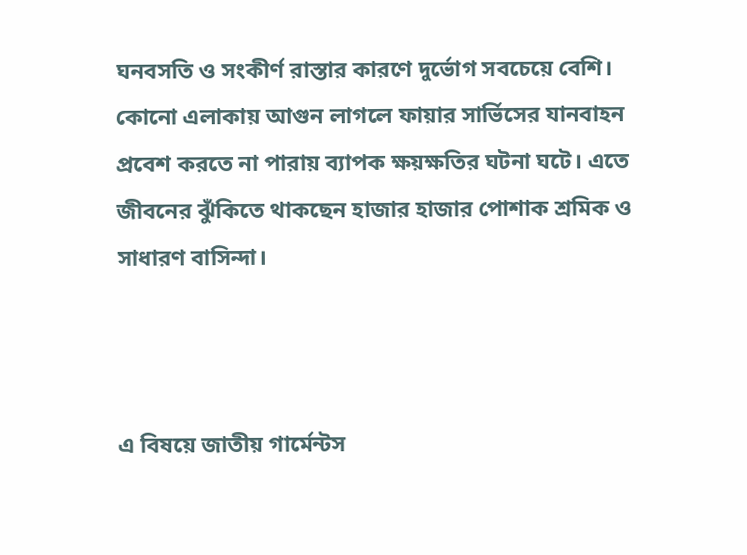ঘনবসতি ও সংকীর্ণ রাস্তার কারণে দুর্ভোগ সবচেয়ে বেশি। কোনো এলাকায় আগুন লাগলে ফায়ার সার্ভিসের যানবাহন প্রবেশ করতে না পারায় ব্যাপক ক্ষয়ক্ষতির ঘটনা ঘটে। এতে জীবনের ঝুঁকিতে থাকছেন হাজার হাজার পোশাক শ্রমিক ও সাধারণ বাসিন্দা।



এ বিষয়ে জাতীয় গার্মেন্টস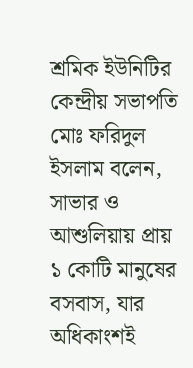শ্রমিক ইউনিটির কেন্দ্রীয় সভাপতি মোঃ ফরিদুল ইসলাম বলেন, সাভার ও আশুলিয়ায় প্রায় ১ কোটি মানুষের বসবাস, যার অধিকাংশই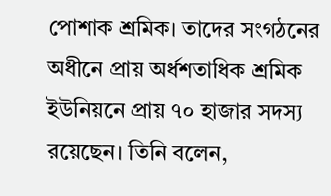পোশাক শ্রমিক। তাদের সংগঠনের অধীনে প্রায় অর্ধশতাধিক শ্রমিক ইউনিয়নে প্রায় ৭০ হাজার সদস্য রয়েছেন। তিনি বলেন,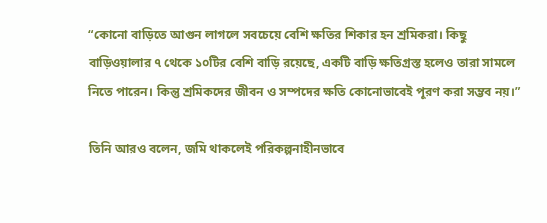“কোনো বাড়িতে আগুন লাগলে সবচেয়ে বেশি ক্ষতির শিকার হন শ্রমিকরা। কিছু বাড়িওয়ালার ৭ থেকে ১০টির বেশি বাড়ি রয়েছে, একটি বাড়ি ক্ষতিগ্রস্ত হলেও তারা সামলে নিতে পারেন। কিন্তু শ্রমিকদের জীবন ও সম্পদের ক্ষতি কোনোভাবেই পূরণ করা সম্ভব নয়।”

তিনি আরও বলেন, জমি থাকলেই পরিকল্পনাহীনভাবে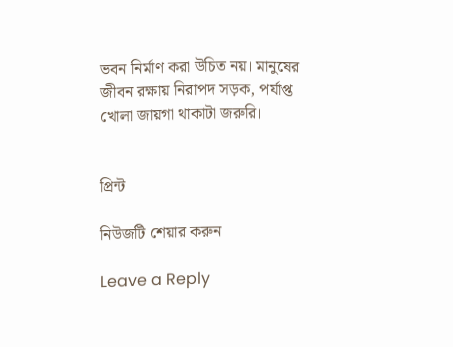ভবন নির্মাণ করা উচিত নয়। মানুষের জীবন রক্ষায় নিরাপদ সড়ক, পর্যাপ্ত খোলা জায়গা থাকাটা জরুরি।


প্রিন্ট

নিউজটি শেয়ার করুন

Leave a Reply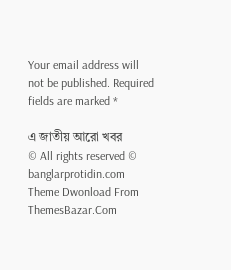Your email address will not be published. Required fields are marked *

এ জাতীয় আরো খবর
© All rights reserved © banglarprotidin.com
Theme Dwonload From ThemesBazar.Com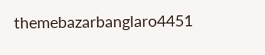themebazarbanglaro4451